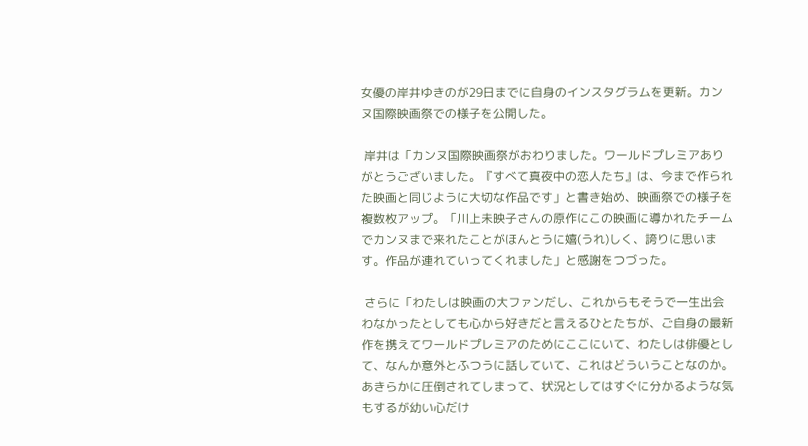女優の岸井ゆきのが29日までに自身のインスタグラムを更新。カンヌ国際映画祭での様子を公開した。

 岸井は「カンヌ国際映画祭がおわりました。ワールドプレミアありがとうございました。『すべて真夜中の恋人たち』は、今まで作られた映画と同じように大切な作品です」と書き始め、映画祭での様子を複数枚アップ。「川上未映子さんの原作にこの映画に導かれたチームでカンヌまで来れたことがほんとうに嬉(うれ)しく、誇りに思います。作品が連れていってくれました」と感謝をつづった。

 さらに「わたしは映画の大ファンだし、これからもそうで一生出会わなかったとしても心から好きだと言えるひとたちが、ご自身の最新作を携えてワールドプレミアのためにここにいて、わたしは俳優として、なんか意外とふつうに話していて、これはどういうことなのか。あきらかに圧倒されてしまって、状況としてはすぐに分かるような気もするが幼い心だけ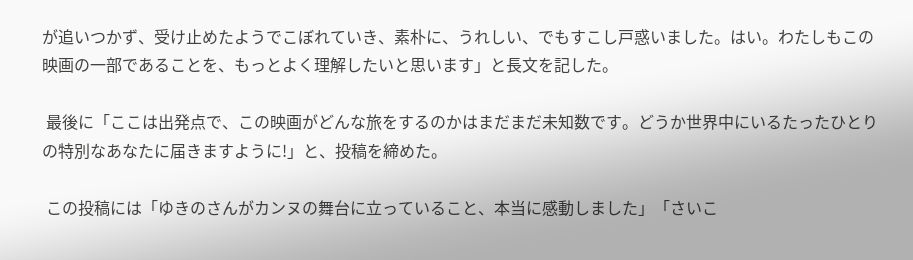が追いつかず、受け止めたようでこぼれていき、素朴に、うれしい、でもすこし戸惑いました。はい。わたしもこの映画の一部であることを、もっとよく理解したいと思います」と長文を記した。

 最後に「ここは出発点で、この映画がどんな旅をするのかはまだまだ未知数です。どうか世界中にいるたったひとりの特別なあなたに届きますように!」と、投稿を締めた。

 この投稿には「ゆきのさんがカンヌの舞台に立っていること、本当に感動しました」「さいこ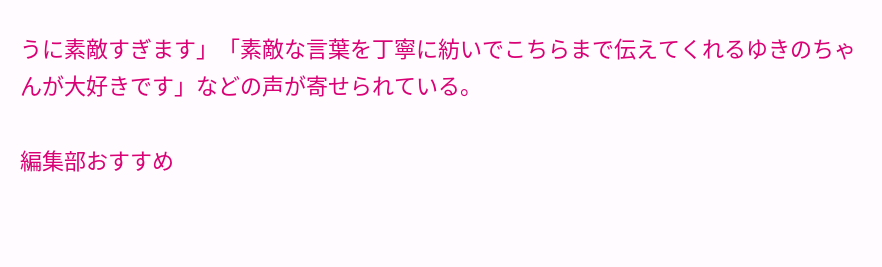うに素敵すぎます」「素敵な言葉を丁寧に紡いでこちらまで伝えてくれるゆきのちゃんが大好きです」などの声が寄せられている。

編集部おすすめ